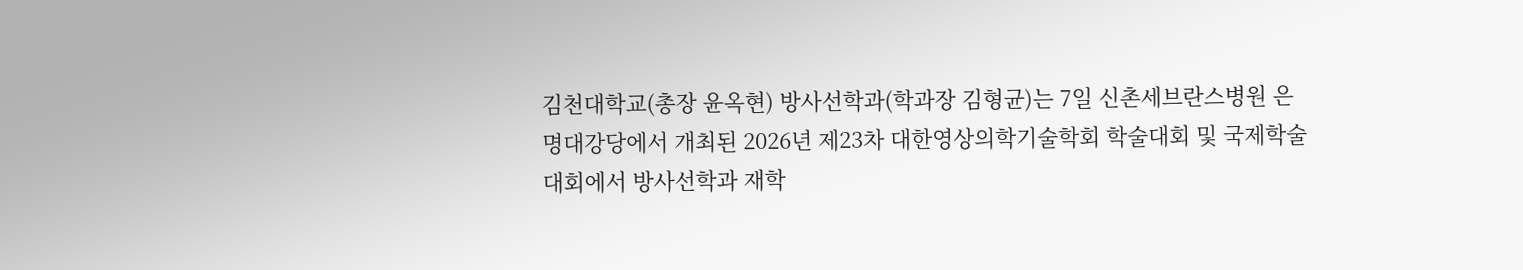김천대학교(총장 윤옥현) 방사선학과(학과장 김형균)는 7일 신촌세브란스병원 은명대강당에서 개최된 2026년 제23차 대한영상의학기술학회 학술대회 및 국제학술대회에서 방사선학과 재학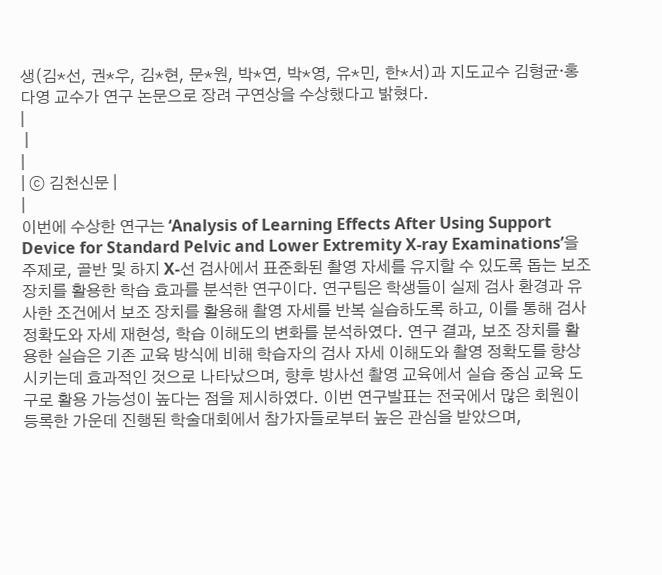생(김*선, 권*우, 김*현, 문*원, 박*연, 박*영, 유*민, 한*서)과 지도교수 김형균·홍다영 교수가 연구 논문으로 장려 구연상을 수상했다고 밝혔다.
|
 |
|
| ⓒ 김천신문 |
|
이번에 수상한 연구는 ‘Analysis of Learning Effects After Using Support Device for Standard Pelvic and Lower Extremity X-ray Examinations’을 주제로, 골반 및 하지 X-선 검사에서 표준화된 촬영 자세를 유지할 수 있도록 돕는 보조 장치를 활용한 학습 효과를 분석한 연구이다. 연구팀은 학생들이 실제 검사 환경과 유사한 조건에서 보조 장치를 활용해 촬영 자세를 반복 실습하도록 하고, 이를 통해 검사 정확도와 자세 재현성, 학습 이해도의 변화를 분석하였다. 연구 결과, 보조 장치를 활용한 실습은 기존 교육 방식에 비해 학습자의 검사 자세 이해도와 촬영 정확도를 향상시키는데 효과적인 것으로 나타났으며, 향후 방사선 촬영 교육에서 실습 중심 교육 도구로 활용 가능성이 높다는 점을 제시하였다. 이번 연구발표는 전국에서 많은 회원이 등록한 가운데 진행된 학술대회에서 참가자들로부터 높은 관심을 받았으며,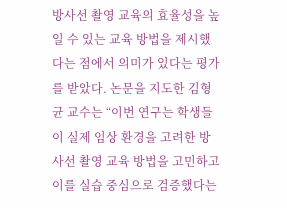방사선 촬영 교육의 효율성을 높일 수 있는 교육 방법을 제시했다는 점에서 의미가 있다는 평가를 받았다. 논문을 지도한 김형균 교수는 “이번 연구는 학생들이 실제 임상 환경을 고려한 방사선 촬영 교육 방법을 고민하고 이를 실습 중심으로 검증했다는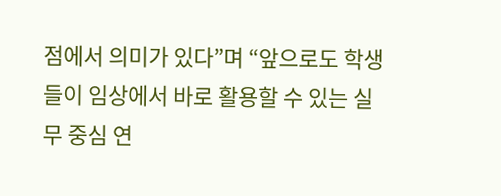점에서 의미가 있다”며 “앞으로도 학생들이 임상에서 바로 활용할 수 있는 실무 중심 연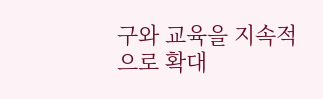구와 교육을 지속적으로 확대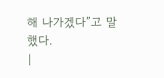해 나가겠다”고 말했다.
|